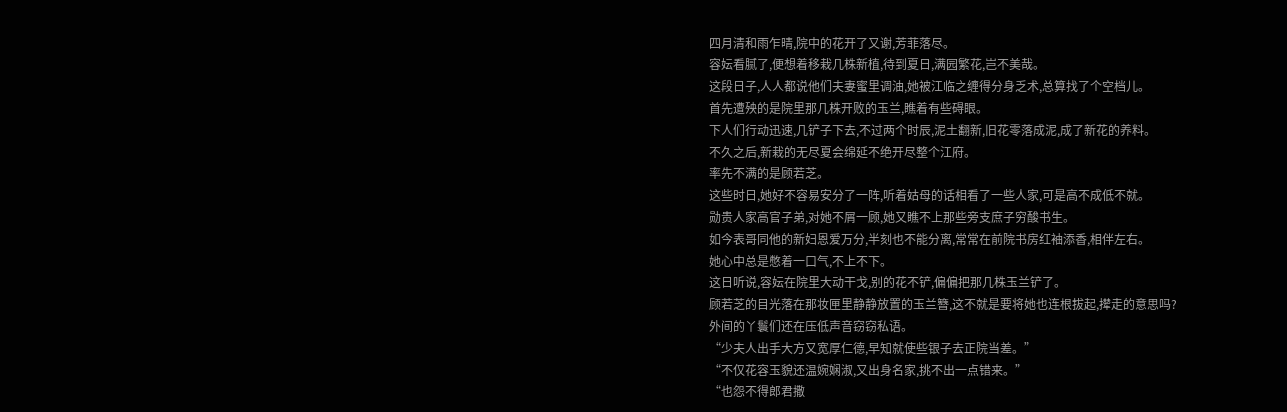四月清和雨乍晴,院中的花开了又谢,芳菲落尽。
容妘看腻了,便想着移栽几株新植,待到夏日,满园繁花,岂不美哉。
这段日子,人人都说他们夫妻蜜里调油,她被江临之缠得分身乏术,总算找了个空档儿。
首先遭殃的是院里那几株开败的玉兰,瞧着有些碍眼。
下人们行动迅速,几铲子下去,不过两个时辰,泥土翻新,旧花零落成泥,成了新花的养料。
不久之后,新栽的无尽夏会绵延不绝开尽整个江府。
率先不满的是顾若芝。
这些时日,她好不容易安分了一阵,听着姑母的话相看了一些人家,可是高不成低不就。
勋贵人家高官子弟,对她不屑一顾,她又瞧不上那些旁支庶子穷酸书生。
如今表哥同他的新妇恩爱万分,半刻也不能分离,常常在前院书房红袖添香,相伴左右。
她心中总是憋着一口气,不上不下。
这日听说,容妘在院里大动干戈,别的花不铲,偏偏把那几株玉兰铲了。
顾若芝的目光落在那妆匣里静静放置的玉兰簪,这不就是要将她也连根拔起,撵走的意思吗?
外间的丫鬟们还在压低声音窃窃私语。
“少夫人出手大方又宽厚仁德,早知就使些银子去正院当差。”
“不仅花容玉貌还温婉娴淑,又出身名家,挑不出一点错来。”
“也怨不得郎君撒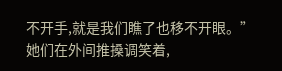不开手,就是我们瞧了也移不开眼。”
她们在外间推搡调笑着,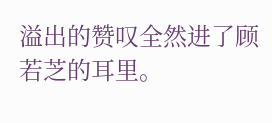溢出的赞叹全然进了顾若芝的耳里。